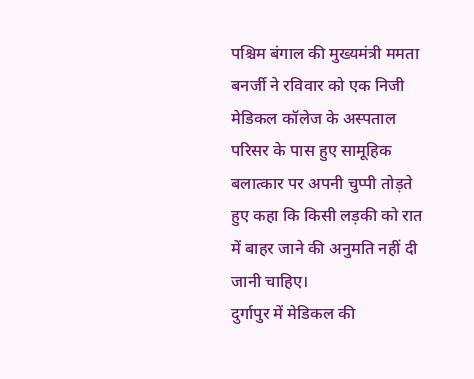पश्चिम बंगाल की मुख्यमंत्री ममता बनर्जी ने रविवार को एक निजी मेडिकल कॉलेज के अस्पताल परिसर के पास हुए सामूहिक बलात्कार पर अपनी चुप्पी तोड़ते हुए कहा कि किसी लड़की को रात में बाहर जाने की अनुमति नहीं दी जानी चाहिए।
दुर्गापुर में मेडिकल की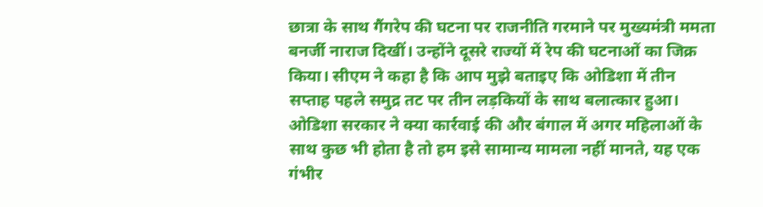छात्रा के साथ गैंगरेप की घटना पर राजनीति गरमाने पर मुख्यमंत्री ममता बनर्जी नाराज दिखीं। उन्होंने दूसरे राज्यों में रेप की घटनाओं का जिक्र किया। सीएम ने कहा है कि आप मुझे बताइए कि ओडिशा में तीन सप्ताह पहले समुद्र तट पर तीन लड़कियों के साथ बलात्कार हुआ। ओडिशा सरकार ने क्या कार्रवाई की और बंगाल में अगर महिलाओं के साथ कुछ भी होता है तो हम इसे सामान्य मामला नहीं मानते, यह एक गंभीर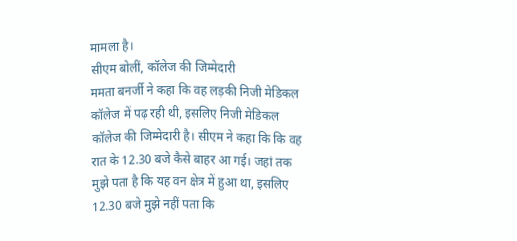मामला है।
सीएम बोलीं, कॉलेज की जिम्मेदारी
ममता बनर्जी ने कहा कि वह लड़की निजी मेडिकल कॉलेज में पढ़ रही थी, इसलिए निजी मेडिकल कॉलेज की जिम्मेदारी है। सीएम ने कहा कि कि वह रात के 12.30 बजे कैसे बाहर आ गई। जहां तक मुझे पता है कि यह वन क्षेत्र में हुआ था, इसलिए 12.30 बजे मुझे नहीं पता कि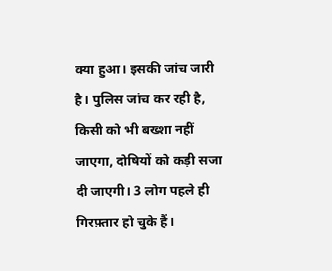क्या हुआ। इसकी जांच जारी है। पुलिस जांच कर रही है, किसी को भी बख्शा नहीं जाएगा, दोषियों को कड़ी सजा दी जाएगी। 3 लोग पहले ही गिरफ़्तार हो चुके हैं।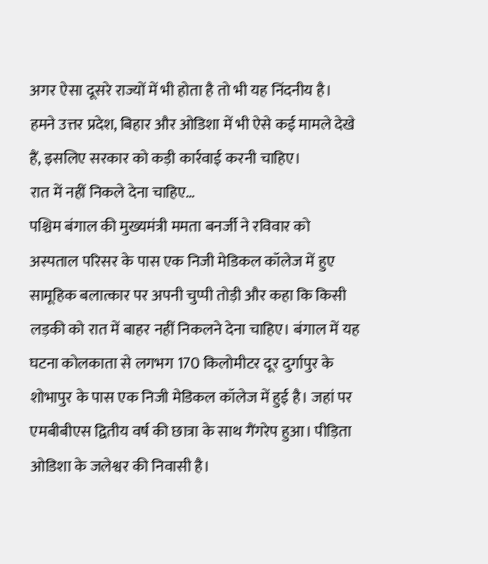अगर ऐसा दूसरे राज्यों में भी होता है तो भी यह निंदनीय है। हमने उत्तर प्रदेश, बिहार और ओडिशा में भी ऐसे कई मामले देखे हैं, इसलिए सरकार को कड़ी कार्रवाई करनी चाहिए।
रात में नहीं निकले देना चाहिए…
पश्चिम बंगाल की मुख्यमंत्री ममता बनर्जी ने रविवार को अस्पताल परिसर के पास एक निजी मेडिकल कॉलेज में हुए सामूहिक बलात्कार पर अपनी चुप्पी तोड़ी और कहा कि किसी लड़की को रात में बाहर नहीं निकलने देना चाहिए। बंगाल में यह घटना कोलकाता से लगभग 170 किलोमीटर दूर दुर्गापुर के शोभापुर के पास एक निजी मेडिकल कॉलेज में हुई है। जहां पर एमबीबीएस द्वितीय वर्ष की छात्रा के साथ गैंगरेप हुआ। पीड़िता ओडिशा के जलेश्वर की निवासी है।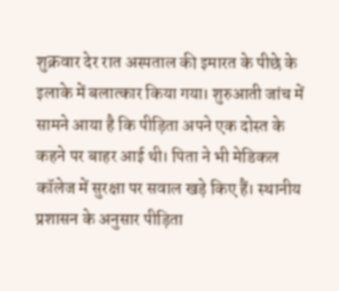शुक्रवार देर रात अस्पताल की इमारत के पीछे के इलाके में बलात्कार किया गया। शुरुआती जांच में सामने आया है कि पीड़िता अपने एक दोस्त के कहने पर बाहर आई थी। पिता ने भी मेडिकल कॉलेज में सुरक्षा पर सवाल खड़े किए हैं। स्थानीय प्रशासन के अनुसार पीड़िता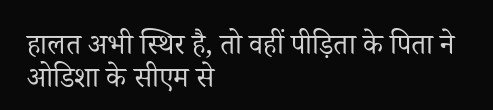हालत अभी स्थिर है, तो वहीं पीड़िता के पिता ने ओडिशा के सीएम से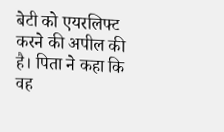बेटी को एयरलिफ्ट करने की अपील की है। पिता ने कहा कि वह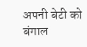अपनी बेटी को बंगाल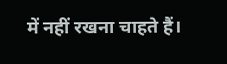में नहीं रखना चाहते हैं।